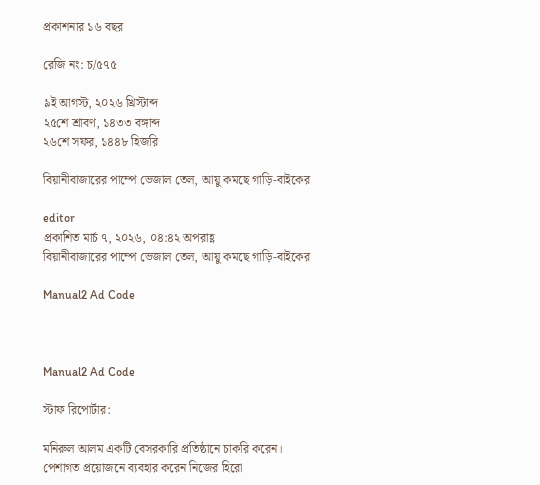প্রকাশনার ১৬ বছর

রেজি নং: চ/৫৭৫

৯ই আগস্ট, ২০২৬ খ্রিস্টাব্দ
২৫শে শ্রাবণ, ১৪৩৩ বঙ্গাব্দ
২৬শে সফর, ১৪৪৮ হিজরি

বিয়ানীবাজারের পাম্পে ভেজাল তেল, আয়ু কমছে গাড়ি-বাইকের

editor
প্রকাশিত মার্চ ৭, ২০২৬, ০৪:৪২ অপরাহ্ণ
বিয়ানীবাজারের পাম্পে ভেজাল তেল, আয়ু কমছে গাড়ি-বাইকের

Manual2 Ad Code



Manual2 Ad Code

স্টাফ রিপোর্টার:

মনিরুল আলম একটি বেসরকারি প্রতিষ্ঠানে চাকরি করেন। পেশাগত প্রয়োজনে ব্যবহার করেন নিজের হিরো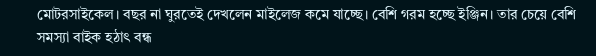মোটরসাইকেল। বছর না ঘুরতেই দেখলেন মাইলেজ কমে যাচ্ছে। বেশি গরম হচ্ছে ইঞ্জিন। তার চেয়ে বেশি সমস্যা বাইক হঠাৎ বন্ধ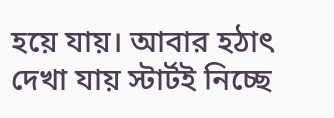হয়ে যায়। আবার হঠাৎ দেখা যায় স্টার্টই নিচ্ছে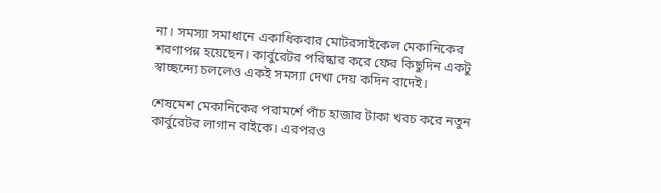না। সমস্যা সমাধানে একাধিকবার মোটরসাইকেল মেকানিকের শরণাপন্ন হয়েছেন। কার্বুরেটর পরিষ্কার করে ফের কিছুদিন একটু স্বাচ্ছন্দ্যে চললেও একই সমস্যা দেখা দেয় কদিন বাদেই।

শেষমেশ মেকানিকের পরামর্শে পাঁচ হাজার টাকা খরচ করে নতুন কার্বুরেটর লাগান বাইকে। এরপরও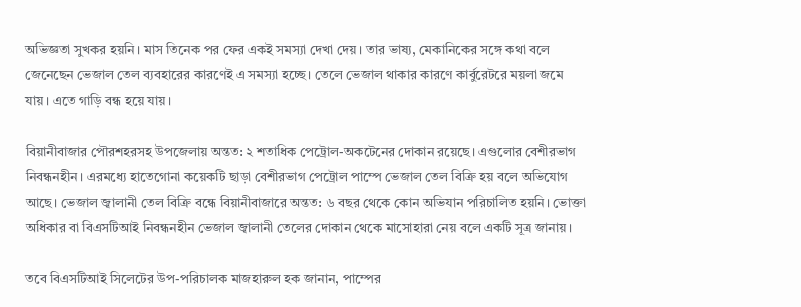অভিজ্ঞতা সুখকর হয়নি। মাস তিনেক পর ফের একই সমস্যা দেখা দেয়। তার ভাষ্য, মেকানিকের সঙ্গে কথা বলে জেনেছেন ভেজাল তেল ব্যবহারের কারণেই এ সমস্যা হচ্ছে। তেলে ভেজাল থাকার কারণে কার্বুরেটরে ময়লা জমে যায়। এতে গাড়ি বন্ধ হয়ে যায়।

বিয়ানীবাজার পৌরশহরসহ উপজেলায় অন্তত: ২ শতাধিক পেট্রোল-অকটেনের দোকান রয়েছে। এগুলোর বেশীরভাগ নিবন্ধনহীন। এরমধ্যে হাতেগোনা কয়েকটি ছাড়া বেশীরভাগ পেট্রোল পাম্পে ভেজাল তেল বিক্রি হয় বলে অভিযোগ আছে। ভেজাল জ্বালানী তেল বিক্রি বন্ধে বিয়ানীবাজারে অন্তত: ৬ বছর থেকে কোন অভিযান পরিচালিত হয়নি। ভোক্তা অধিকার বা বিএসটিআই নিবন্ধনহীন ভেজাল জ্বালানী তেলের দোকান থেকে মাসোহারা নেয় বলে একটি সূত্র জানায়।

তবে বিএসটিআই সিলেটের উপ-পরিচালক মাজহারুল হক জানান, পাম্পের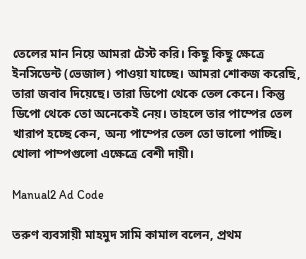তেলের মান নিয়ে আমরা টেস্ট করি। কিছু কিছু ক্ষেত্রে ইনসিডেন্ট (ভেজাল) পাওয়া যাচ্ছে। আমরা শোকজ করেছি, তারা জবাব দিয়েছে। তারা ডিপো থেকে তেল কেনে। কিন্তু ডিপো থেকে তো অনেকেই নেয়। তাহলে তার পাম্পের তেল খারাপ হচ্ছে কেন, অন্য পাম্পের তেল তো ভালো পাচ্ছি। খোলা পাম্পগুলো এক্ষেত্রে বেশী দায়ী।

Manual2 Ad Code

তরুণ ব্যবসায়ী মাহমুদ সামি কামাল বলেন, প্রথম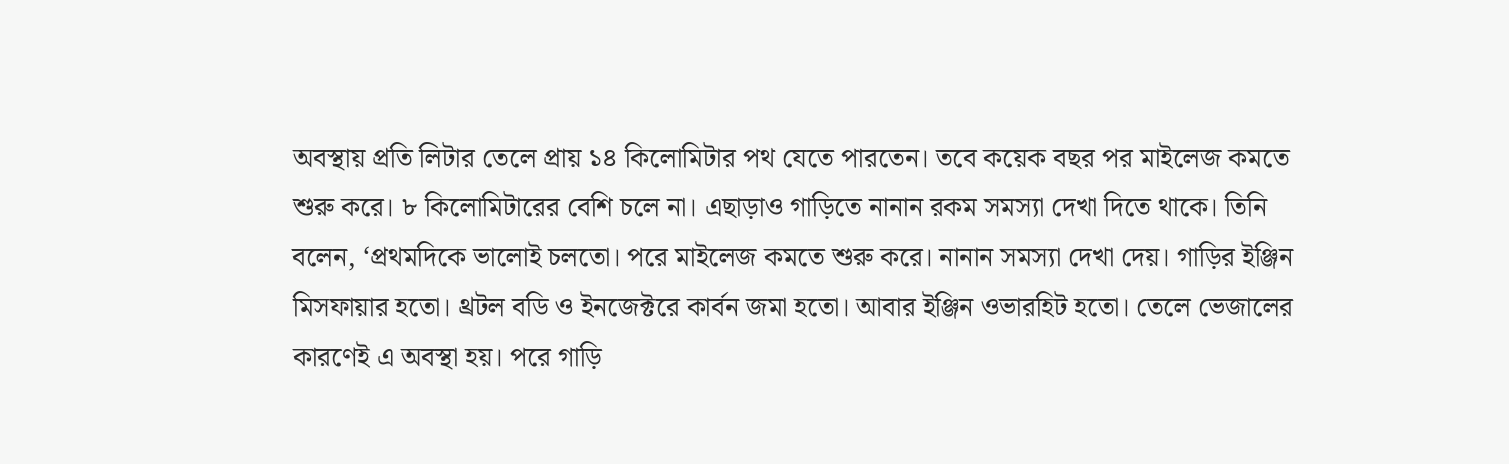অবস্থায় প্রতি লিটার তেলে প্রায় ১৪ কিলোমিটার পথ যেতে পারতেন। তবে কয়েক বছর পর মাইলেজ কমতে শুরু করে। ৮ কিলোমিটারের বেশি চলে না। এছাড়াও গাড়িতে নানান রকম সমস্যা দেখা দিতে থাকে। তিনি বলেন, ‘প্রথমদিকে ভালোই চলতো। পরে মাইলেজ কমতে শুরু করে। নানান সমস্যা দেখা দেয়। গাড়ির ইঞ্জিন মিসফায়ার হতো। থ্রটল বডি ও ইনজেক্টরে কার্বন জমা হতো। আবার ইঞ্জিন ওভারহিট হতো। তেলে ভেজালের কারণেই এ অবস্থা হয়। পরে গাড়ি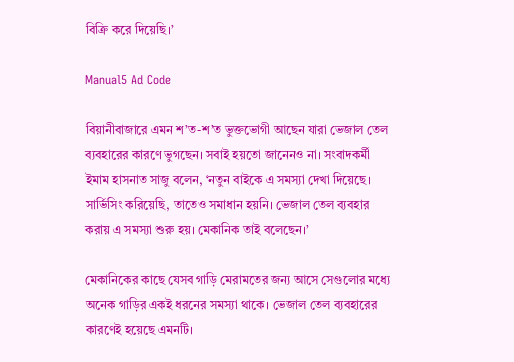বিক্রি করে দিয়েছি।’

Manual5 Ad Code

বিয়ানীবাজারে এমন শ’ত-শ’ত ভুক্তভোগী আছেন যারা ভেজাল তেল ব্যবহারের কারণে ভুগছেন। সবাই হয়তো জানেনও না। সংবাদকর্মী ইমাম হাসনাত সাজু বলেন, ‘নতুন বাইকে এ সমস্যা দেখা দিয়েছে। সার্ভিসিং করিয়েছি, তাতেও সমাধান হয়নি। ভেজাল তেল ব্যবহার করায় এ সমস্যা শুরু হয়। মেকানিক তাই বলেছেন।’

মেকানিকের কাছে যেসব গাড়ি মেরামতের জন্য আসে সেগুলোর মধ্যে অনেক গাড়ির একই ধরনের সমস্যা থাকে। ভেজাল তেল ব্যবহারের কারণেই হয়েছে এমনটি।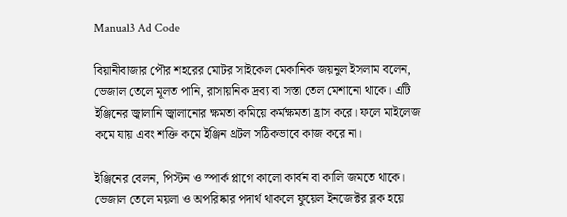Manual3 Ad Code

বিয়ানীবাজার পৌর শহরের মোটর সাইকেল মেকানিক জয়নুল ইসলাম বলেন, ভেজাল তেলে মূলত পানি, রাসায়নিক দ্রব্য বা সস্তা তেল মেশানো থাকে। এটি ইঞ্জিনের জ্বালানি জ্বালানোর ক্ষমতা কমিয়ে কর্মক্ষমতা হ্রাস করে। ফলে মাইলেজ কমে যায় এবং শক্তি কমে ইঞ্জিন থ্রটল সঠিকভাবে কাজ করে না।

ইঞ্জিনের বেলন, পিস্টন ও স্পার্ক প্লাগে কালো কার্বন বা কালি জমতে থাকে। ভেজাল তেলে ময়লা ও অপরিষ্কার পদার্থ থাকলে ফুয়েল ইনজেক্টর ব্লক হয়ে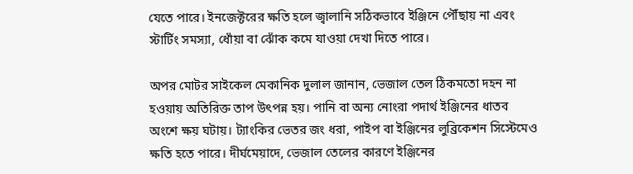যেতে পারে। ইনজেক্টরের ক্ষতি হলে জ্বালানি সঠিকভাবে ইঞ্জিনে পৌঁছায় না এবং স্টার্টিং সমস্যা, ধোঁয়া বা ঝোঁক কমে যাওয়া দেখা দিতে পারে।

অপর মোটর সাইকেল মেকানিক দুলাল জানান, ভেজাল তেল ঠিকমতো দহন না হওয়ায় অতিরিক্ত তাপ উৎপন্ন হয়। পানি বা অন্য নোংরা পদার্থ ইঞ্জিনের ধাতব অংশে ক্ষয় ঘটায়। ট্যাংকির ভেতর জং ধরা, পাইপ বা ইঞ্জিনের লুব্রিকেশন সিস্টেমেও ক্ষতি হতে পারে। দীর্ঘমেয়াদে, ভেজাল তেলের কারণে ইঞ্জিনের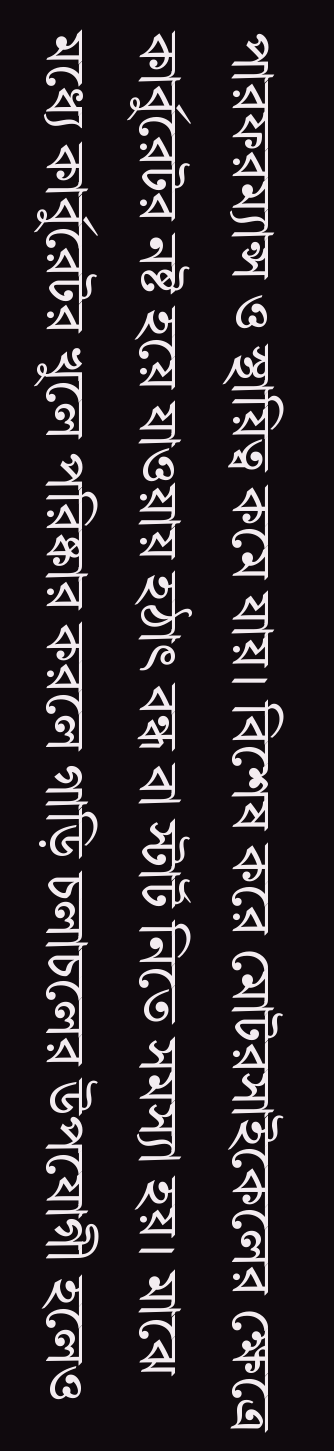পারফরম্যান্স ও স্থায়িত্ব কমে যায়। বিশেষ করে মোটরসাইকেলের ক্ষেত্রে কার্বুরেটর নষ্ট হয়ে যাওয়ায় হঠাৎ বন্ধ বা স্টার্ট নিতে সমস্যা হয়। মাঝে মধ্যে কার্বুরেটর খুলে পরিষ্কার করলে গাড়ি চলাচলের উপযোগী হলেও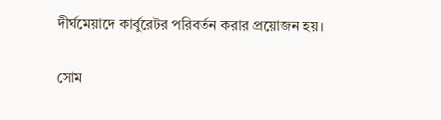দীর্ঘমেয়াদে কার্বুরেটর পরিবর্তন করার প্রয়োজন হয়।

সোম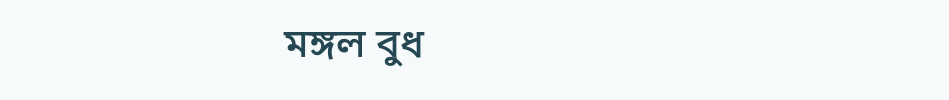মঙ্গল বুধ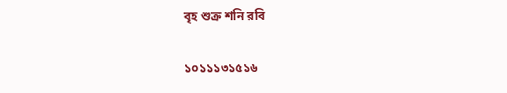বৃহ শুক্র শনি রবি

১০১১১৩১৫১৬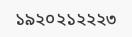১৯২০২১২২২৩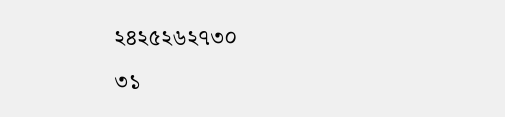২৪২৫২৬২৭৩০
৩১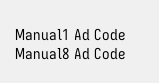Manual1 Ad Code
Manual8 Ad Code